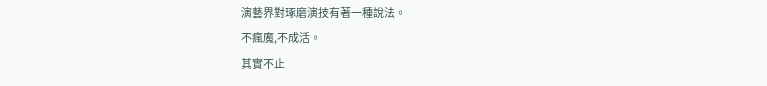演藝界對琢磨演技有著一種說法。
不瘋魔,不成活。
其實不止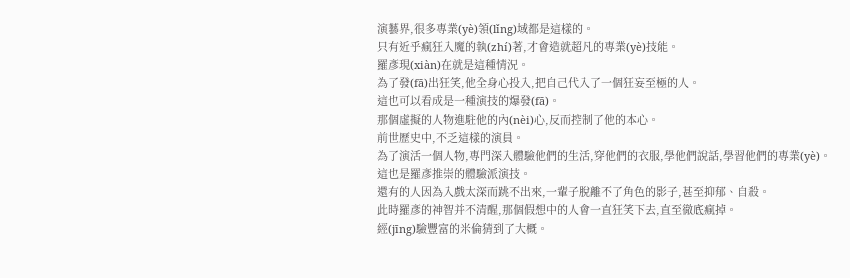演藝界,很多專業(yè)領(lǐng)域都是這樣的。
只有近乎瘋狂入魔的執(zhí)著,才會造就超凡的專業(yè)技能。
羅彥現(xiàn)在就是這種情況。
為了發(fā)出狂笑,他全身心投入,把自己代入了一個狂妄至極的人。
這也可以看成是一種演技的爆發(fā)。
那個虛擬的人物進駐他的內(nèi)心,反而控制了他的本心。
前世歷史中,不乏這樣的演員。
為了演活一個人物,專門深入體驗他們的生活,穿他們的衣服,學他們說話,學習他們的專業(yè)。
這也是羅彥推崇的體驗派演技。
還有的人因為入戲太深而跳不出來,一輩子脫離不了角色的影子,甚至抑郁、自殺。
此時羅彥的神智并不清醒,那個假想中的人會一直狂笑下去,直至徹底瘋掉。
經(jīng)驗豐富的米倫猜到了大概。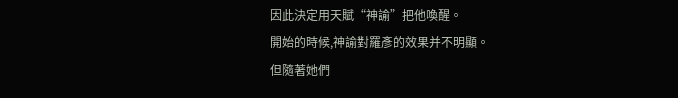因此決定用天賦“神諭”把他喚醒。
開始的時候,神諭對羅彥的效果并不明顯。
但隨著她們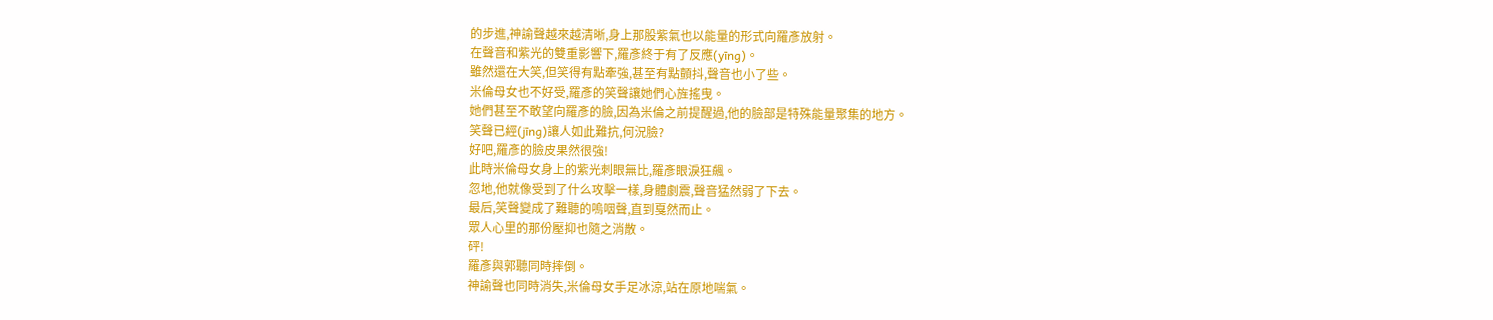的步進,神諭聲越來越清晰,身上那股紫氣也以能量的形式向羅彥放射。
在聲音和紫光的雙重影響下,羅彥終于有了反應(yīng)。
雖然還在大笑,但笑得有點牽強,甚至有點顫抖,聲音也小了些。
米倫母女也不好受,羅彥的笑聲讓她們心旌搖曳。
她們甚至不敢望向羅彥的臉,因為米倫之前提醒過,他的臉部是特殊能量聚集的地方。
笑聲已經(jīng)讓人如此難抗,何況臉?
好吧,羅彥的臉皮果然很強!
此時米倫母女身上的紫光刺眼無比,羅彥眼淚狂飆。
忽地,他就像受到了什么攻擊一樣,身體劇震,聲音猛然弱了下去。
最后,笑聲變成了難聽的嗚咽聲,直到戛然而止。
眾人心里的那份壓抑也隨之消散。
砰!
羅彥與郭聽同時摔倒。
神諭聲也同時消失,米倫母女手足冰涼,站在原地喘氣。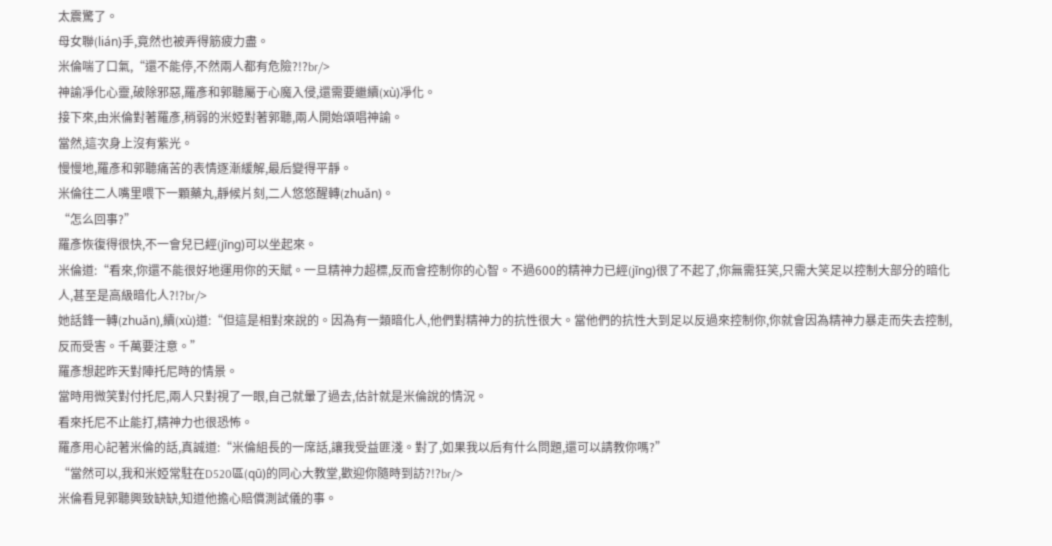太震驚了。
母女聯(lián)手,竟然也被弄得筋疲力盡。
米倫喘了口氣,“還不能停,不然兩人都有危險?!?br/>
神諭凈化心靈,破除邪惡,羅彥和郭聽屬于心魔入侵,還需要繼續(xù)凈化。
接下來,由米倫對著羅彥,稍弱的米婭對著郭聽,兩人開始頌唱神諭。
當然,這次身上沒有紫光。
慢慢地,羅彥和郭聽痛苦的表情逐漸緩解,最后變得平靜。
米倫往二人嘴里喂下一顆藥丸,靜候片刻,二人悠悠醒轉(zhuǎn)。
“怎么回事?”
羅彥恢復得很快,不一會兒已經(jīng)可以坐起來。
米倫道:“看來,你還不能很好地運用你的天賦。一旦精神力超標,反而會控制你的心智。不過600的精神力已經(jīng)很了不起了,你無需狂笑,只需大笑足以控制大部分的暗化人,甚至是高級暗化人?!?br/>
她話鋒一轉(zhuǎn),續(xù)道:“但這是相對來說的。因為有一類暗化人,他們對精神力的抗性很大。當他們的抗性大到足以反過來控制你,你就會因為精神力暴走而失去控制,反而受害。千萬要注意。”
羅彥想起昨天對陣托尼時的情景。
當時用微笑對付托尼,兩人只對視了一眼,自己就暈了過去,估計就是米倫說的情況。
看來托尼不止能打,精神力也很恐怖。
羅彥用心記著米倫的話,真誠道:“米倫組長的一席話,讓我受益匪淺。對了,如果我以后有什么問題,還可以請教你嗎?”
“當然可以,我和米婭常駐在D520區(qū)的同心大教堂,歡迎你隨時到訪?!?br/>
米倫看見郭聽興致缺缺,知道他擔心賠償測試儀的事。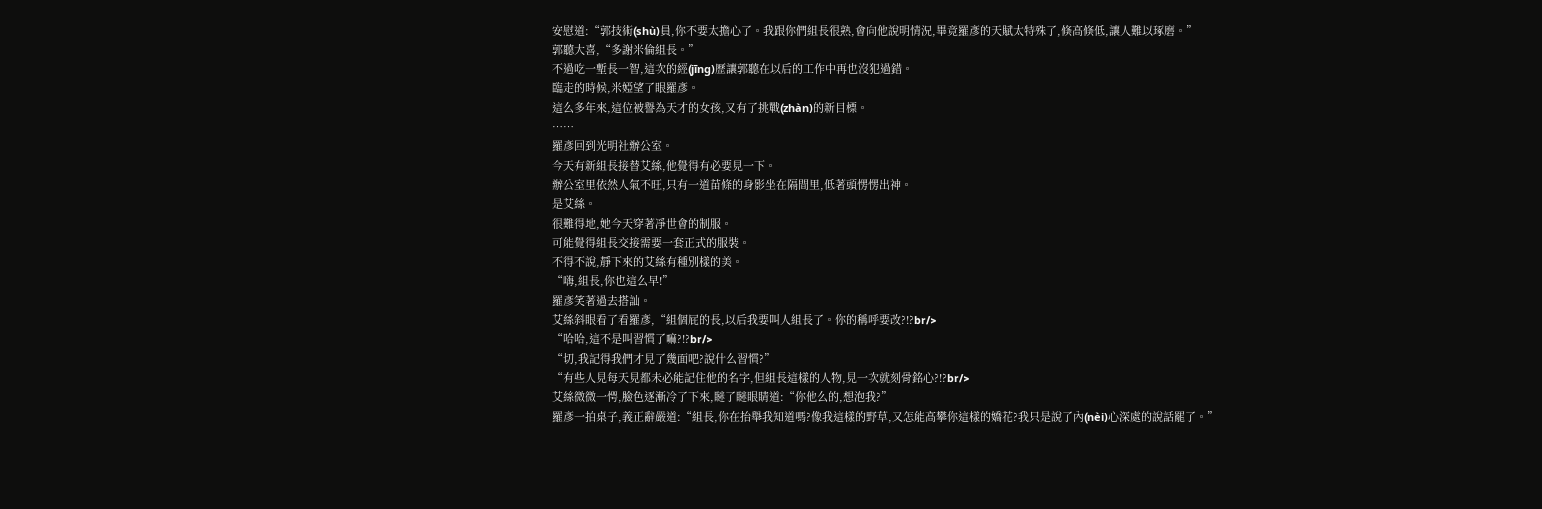安慰道:“郭技術(shù)員,你不要太擔心了。我跟你們組長很熟,會向他說明情況,畢竟羅彥的天賦太特殊了,倏高倏低,讓人難以琢磨。”
郭聽大喜,“多謝米倫組長。”
不過吃一塹長一智,這次的經(jīng)歷讓郭聽在以后的工作中再也沒犯過錯。
臨走的時候,米婭望了眼羅彥。
這么多年來,這位被譽為天才的女孩,又有了挑戰(zhàn)的新目標。
……
羅彥回到光明社辦公室。
今天有新組長接替艾絲,他覺得有必要見一下。
辦公室里依然人氣不旺,只有一道苗條的身影坐在隔間里,低著頭愣愣出神。
是艾絲。
很難得地,她今天穿著凈世會的制服。
可能覺得組長交接需要一套正式的服裝。
不得不說,靜下來的艾絲有種別樣的美。
“嗨,組長,你也這么早!”
羅彥笑著過去搭訕。
艾絲斜眼看了看羅彥,“組個屁的長,以后我要叫人組長了。你的稱呼要改?!?br/>
“哈哈,這不是叫習慣了嘛?!?br/>
“切,我記得我們才見了幾面吧?說什么習慣?”
“有些人見每天見都未必能記住他的名字,但組長這樣的人物,見一次就刻骨銘心?!?br/>
艾絲微微一愕,臉色逐漸冷了下來,瞇了瞇眼睛道:“你他么的,想泡我?”
羅彥一拍桌子,義正辭嚴道:“組長,你在抬舉我知道嗎?像我這樣的野草,又怎能高攀你這樣的嬌花?我只是說了內(nèi)心深處的說話罷了。”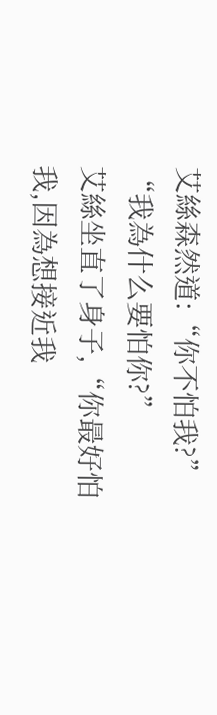艾絲森然道:“你不怕我?”
“我為什么要怕你?”
艾絲坐直了身子,“你最好怕我,因為想接近我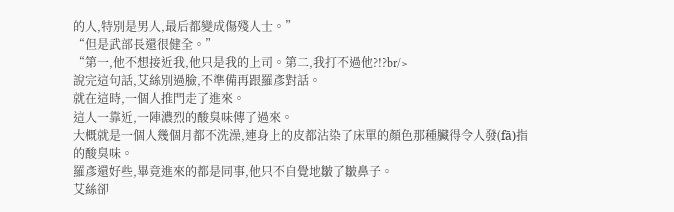的人,特別是男人,最后都變成傷殘人士。”
“但是武部長還很健全。”
“第一,他不想接近我,他只是我的上司。第二,我打不過他?!?br/>
說完這句話,艾絲別過臉,不準備再跟羅彥對話。
就在這時,一個人推門走了進來。
這人一靠近,一陣濃烈的酸臭味傳了過來。
大概就是一個人幾個月都不洗澡,連身上的皮都沾染了床單的顏色那種臟得令人發(fā)指的酸臭味。
羅彥還好些,畢竟進來的都是同事,他只不自覺地皺了皺鼻子。
艾絲卻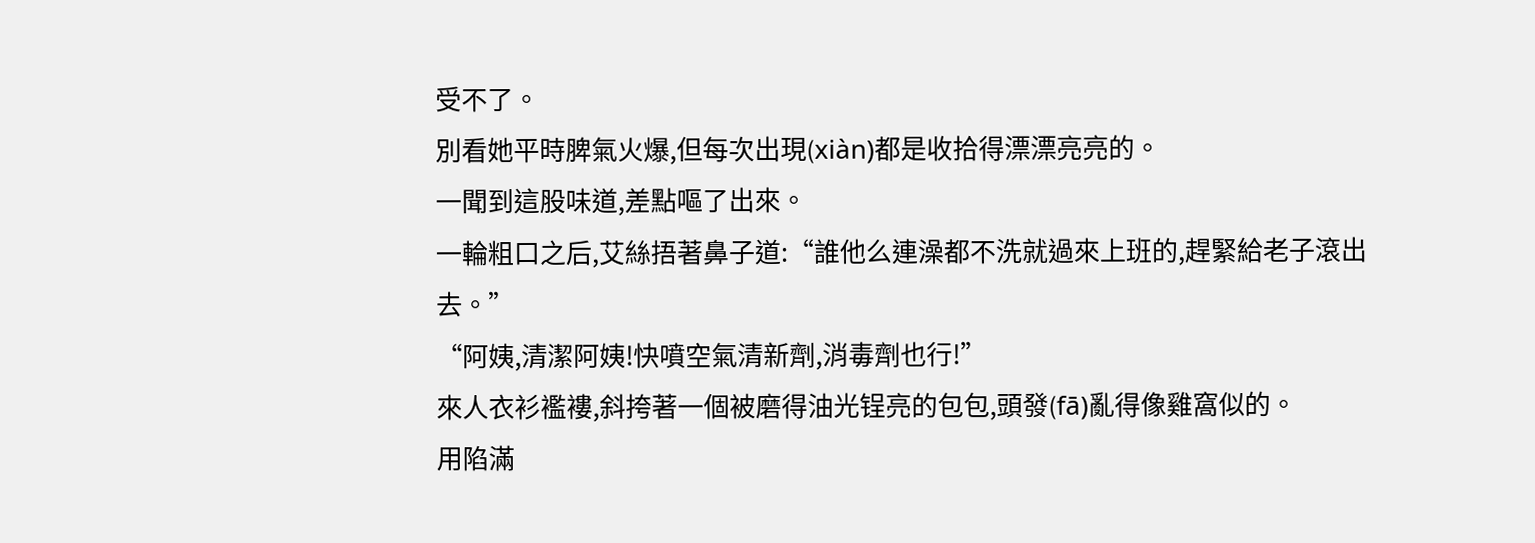受不了。
別看她平時脾氣火爆,但每次出現(xiàn)都是收拾得漂漂亮亮的。
一聞到這股味道,差點嘔了出來。
一輪粗口之后,艾絲捂著鼻子道:“誰他么連澡都不洗就過來上班的,趕緊給老子滾出去。”
“阿姨,清潔阿姨!快噴空氣清新劑,消毒劑也行!”
來人衣衫襤褸,斜挎著一個被磨得油光锃亮的包包,頭發(fā)亂得像雞窩似的。
用陷滿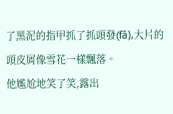了黑泥的指甲抓了抓頭發(fā),大片的頭皮屑像雪花一樣飄落。
他尷尬地笑了笑,露出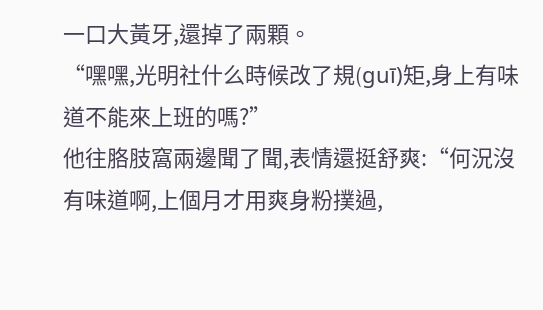一口大黃牙,還掉了兩顆。
“嘿嘿,光明社什么時候改了規(guī)矩,身上有味道不能來上班的嗎?”
他往胳肢窩兩邊聞了聞,表情還挺舒爽:“何況沒有味道啊,上個月才用爽身粉撲過,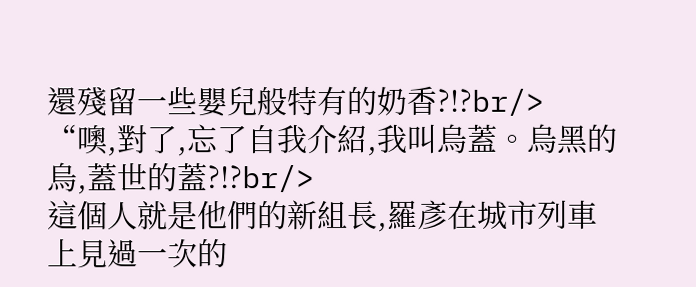還殘留一些嬰兒般特有的奶香?!?br/>
“噢,對了,忘了自我介紹,我叫烏蓋。烏黑的烏,蓋世的蓋?!?br/>
這個人就是他們的新組長,羅彥在城市列車上見過一次的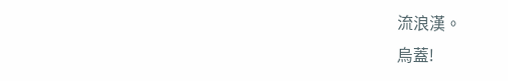流浪漢。
烏蓋!